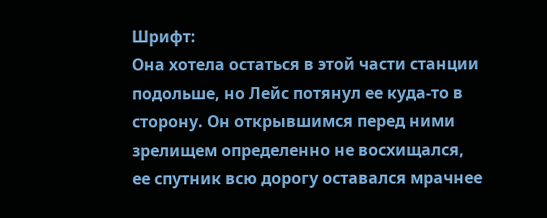Шрифт:
Она хотела остаться в этой части станции подольше, но Лейс потянул ее куда-то в сторону. Он открывшимся перед ними зрелищем определенно не восхищался, ее спутник всю дорогу оставался мрачнее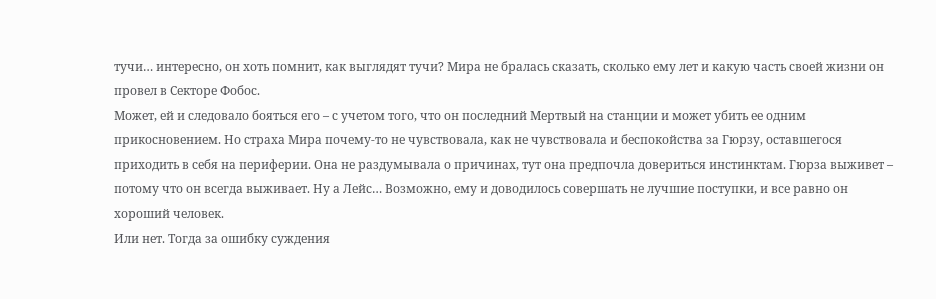тучи… интересно, он хоть помнит, как выглядят тучи? Мира не бралась сказать, сколько ему лет и какую часть своей жизни он провел в Секторе Фобос.
Может, ей и следовало бояться его – с учетом того, что он последний Мертвый на станции и может убить ее одним прикосновением. Но страха Мира почему-то не чувствовала, как не чувствовала и беспокойства за Гюрзу, оставшегося приходить в себя на периферии. Она не раздумывала о причинах, тут она предпочла довериться инстинктам. Гюрза выживет – потому что он всегда выживает. Ну а Лейс… Возможно, ему и доводилось совершать не лучшие поступки, и все равно он хороший человек.
Или нет. Тогда за ошибку суждения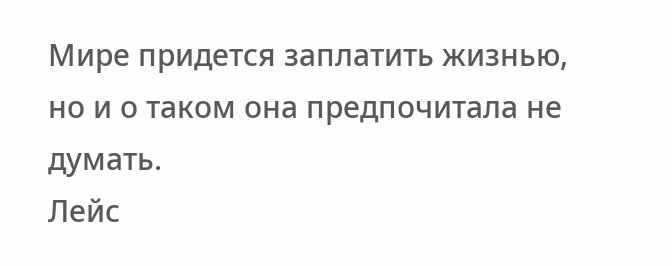Мире придется заплатить жизнью, но и о таком она предпочитала не думать.
Лейс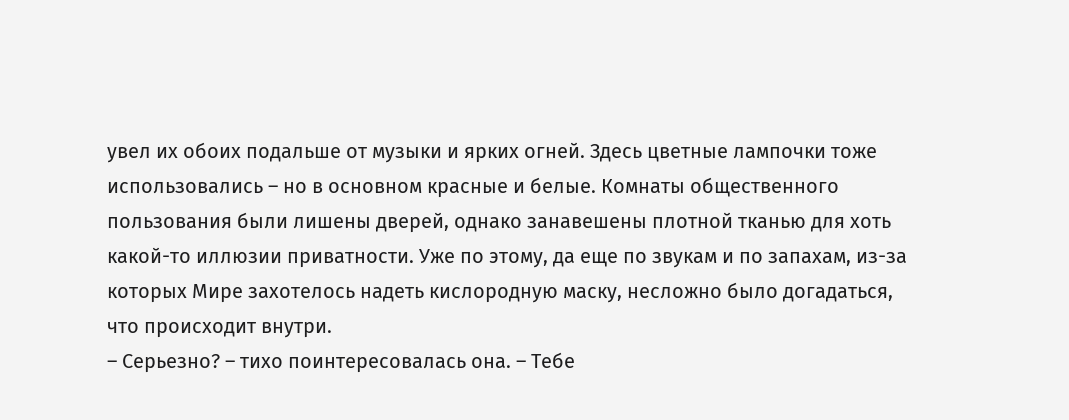увел их обоих подальше от музыки и ярких огней. Здесь цветные лампочки тоже использовались – но в основном красные и белые. Комнаты общественного пользования были лишены дверей, однако занавешены плотной тканью для хоть какой-то иллюзии приватности. Уже по этому, да еще по звукам и по запахам, из-за которых Мире захотелось надеть кислородную маску, несложно было догадаться, что происходит внутри.
– Серьезно? – тихо поинтересовалась она. – Тебе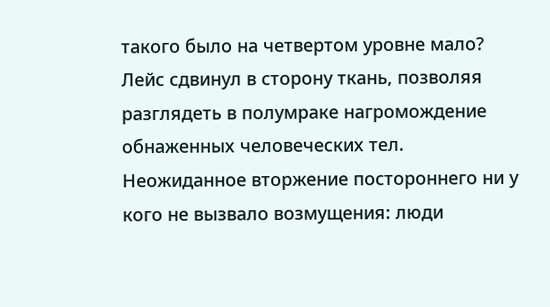такого было на четвертом уровне мало?
Лейс сдвинул в сторону ткань, позволяя разглядеть в полумраке нагромождение обнаженных человеческих тел. Неожиданное вторжение постороннего ни у кого не вызвало возмущения: люди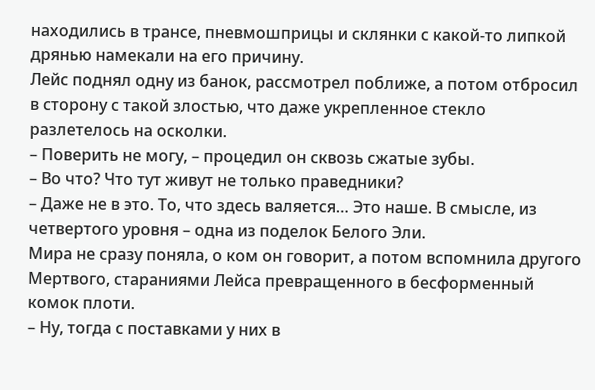находились в трансе, пневмошприцы и склянки с какой-то липкой дрянью намекали на его причину.
Лейс поднял одну из банок, рассмотрел поближе, а потом отбросил в сторону с такой злостью, что даже укрепленное стекло разлетелось на осколки.
– Поверить не могу, – процедил он сквозь сжатые зубы.
– Во что? Что тут живут не только праведники?
– Даже не в это. То, что здесь валяется… Это наше. В смысле, из четвертого уровня – одна из поделок Белого Эли.
Мира не сразу поняла, о ком он говорит, а потом вспомнила другого Мертвого, стараниями Лейса превращенного в бесформенный комок плоти.
– Ну, тогда с поставками у них в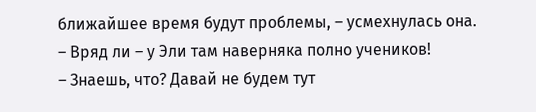ближайшее время будут проблемы, – усмехнулась она.
– Вряд ли – у Эли там наверняка полно учеников!
– Знаешь, что? Давай не будем тут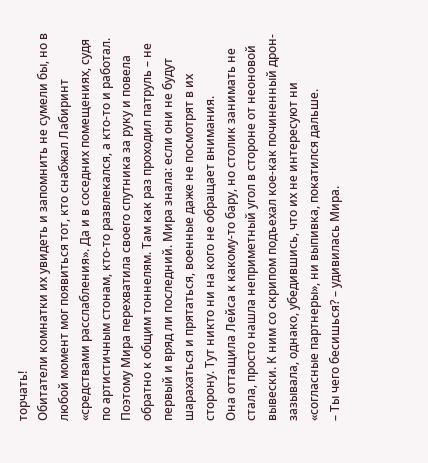торчать!
Обитатели комнатки их увидеть и запомнить не сумели бы, но в любой момент мог появиться тот, кто снабжал Лабиринт «средствами расслабления». Да и в соседних помещениях, судя по артистичным стонам, кто-то развлекался, а кто-то и работал.
Поэтому Мира перехватила своего спутника за руку и повела обратно к общим тоннелям. Там как раз проходил патруль – не первый и вряд ли последний. Мира знала: если они не будут шарахаться и прятаться, военные даже не посмотрят в их сторону. Тут никто ни на кого не обращает внимания.
Она оттащила Лейса к какому-то бару, но столик занимать не стала, просто нашла неприметный угол в стороне от неоновой вывески. К ним со скрипом подъехал кое-как починенный дрон-зазывала, однако, убедившись, что их не интересуют ни «согласные партнеры», ни выпивка, покатился дальше.
– Ты чего бесишься? – удивилась Мира.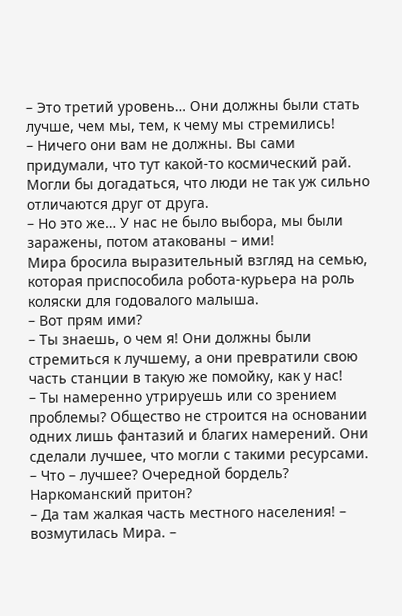– Это третий уровень… Они должны были стать лучше, чем мы, тем, к чему мы стремились!
– Ничего они вам не должны. Вы сами придумали, что тут какой-то космический рай. Могли бы догадаться, что люди не так уж сильно отличаются друг от друга.
– Но это же… У нас не было выбора, мы были заражены, потом атакованы – ими!
Мира бросила выразительный взгляд на семью, которая приспособила робота-курьера на роль коляски для годовалого малыша.
– Вот прям ими?
– Ты знаешь, о чем я! Они должны были стремиться к лучшему, а они превратили свою часть станции в такую же помойку, как у нас!
– Ты намеренно утрируешь или со зрением проблемы? Общество не строится на основании одних лишь фантазий и благих намерений. Они сделали лучшее, что могли с такими ресурсами.
– Что – лучшее? Очередной бордель? Наркоманский притон?
– Да там жалкая часть местного населения! – возмутилась Мира. –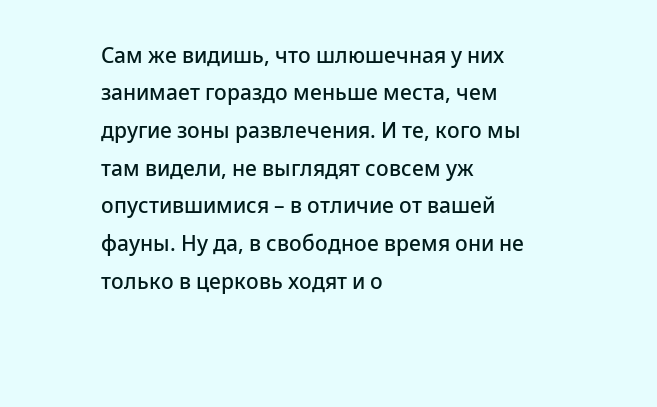Сам же видишь, что шлюшечная у них занимает гораздо меньше места, чем другие зоны развлечения. И те, кого мы там видели, не выглядят совсем уж опустившимися – в отличие от вашей фауны. Ну да, в свободное время они не только в церковь ходят и о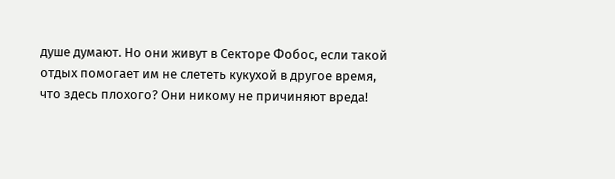душе думают. Но они живут в Секторе Фобос, если такой отдых помогает им не слететь кукухой в другое время, что здесь плохого? Они никому не причиняют вреда!